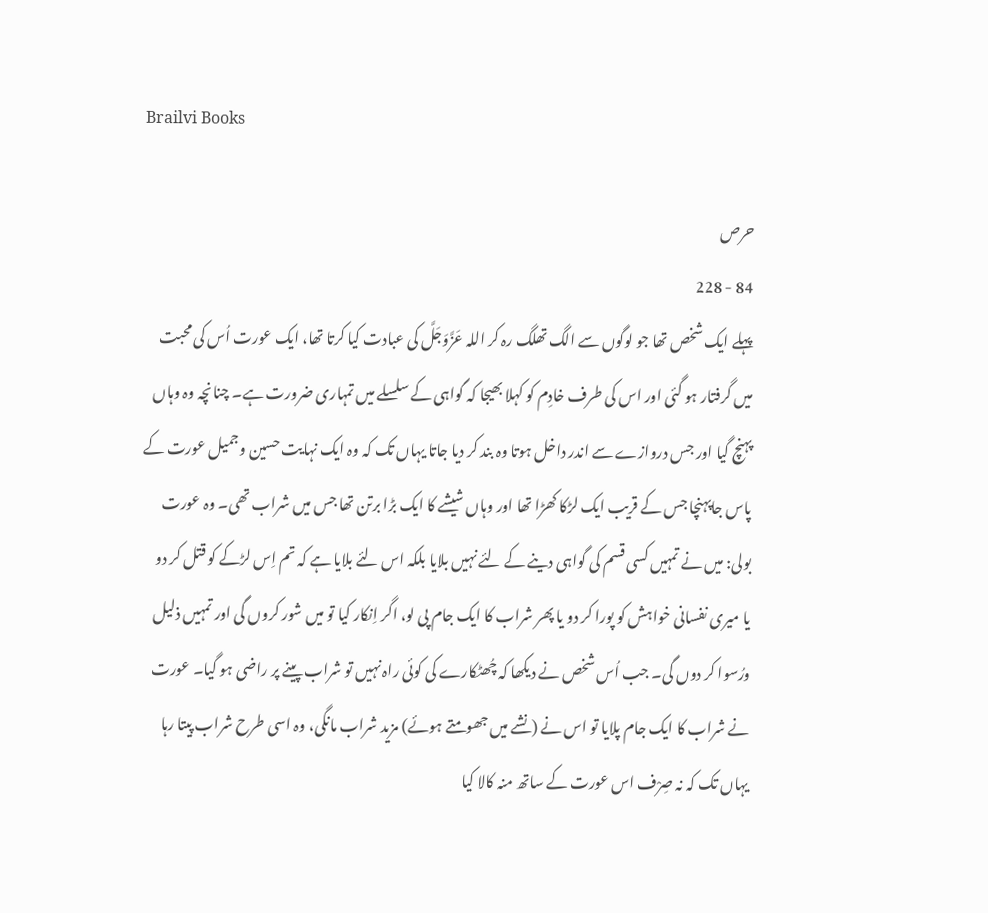Brailvi Books

حرص
84 - 228
پہلے ایک شخص تھا جو لوگوں سے الگ تھلگ رہ کر اللہ عَزَّوَجَلَّ کی عبادت کیا کرتا تھا، ایک عورت اُس کی محبت میں گرفتار ہو گئی اور اس کی طرف خادِم کو کہلا بھیجا کہ گواہی کے سلسلے میں تمہاری ضرورت ہے۔ چنانچہ وہ وہاں پہنچ گیا اور جس دروازے سے اندر داخل ہوتا وہ بند کر دیا جاتا یہاں تک کہ وہ ایک نہایت حسین وجمیل عورت کے پاس جاپہنچا جس کے قریب ایک لڑکا کھڑا تھا اور وہاں شیشے کا ایک بڑا برتن تھا جس میں شراب تھی۔ وہ عورت بولی: میں نے تمہیں کسی قسم کی گواہی دینے کے لئے نہیں بلایا بلکہ اس لئے بلایا ہے کہ تم اِس لڑکے کو قتل کر دو یا میری نفسانی خواہش کو پورا کر دو یا پھر شراب کا ایک جام پی لو، اگر اِنکار کیا تو میں شور کروں گی اور تمہیں ذلیل ورُسوا کر دوں گی۔ جب اُس شخص نے دیکھا کہ چُھٹکارے کی کوئی راہ نہیں تو شراب پینے پر راضی ہو گیا۔ عورت نے شراب کا ایک جام پلایا تو اس نے (نشے میں جھومتے ہوئے) مزید شراب مانگی، وہ اسی طرح شراب پیتا رہا یہاں تک کہ نہ صِرْف اس عورت کے ساتھ منہ کالا کیا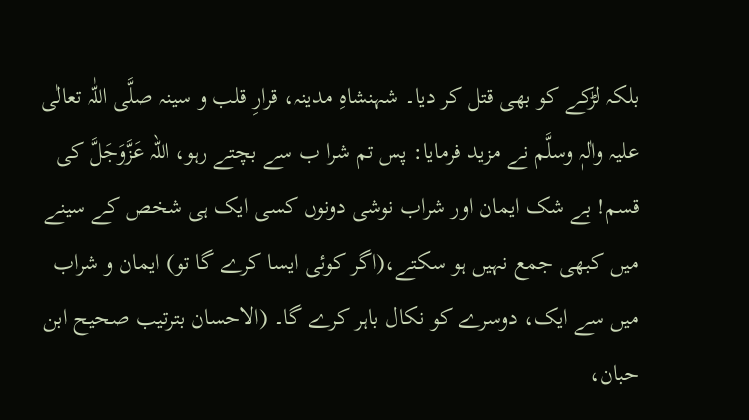بلکہ لڑکے کو بھی قتل کر دیا۔ شہنشاہِ مدینہ، قرارِ قلب و سینہ صلَّی اللّٰہ تعالٰی علیہ واٰلہٖ وسلَّم نے مزید فرمایا: پس تم شرا ب سے بچتے رہو، اللہ عَزَّوَجَلَّ کی قسم! بے شک ایمان اور شراب نوشی دونوں کسی ایک ہی شخص کے سینے میں کبھی جمع نہیں ہو سکتے،(اگر کوئی ایسا کرے گا تو) ایمان و شراب میں سے ایک، دوسرے کو نکال باہر کرے گا۔ (الاحسان بترتیب صحیح ابن حبان،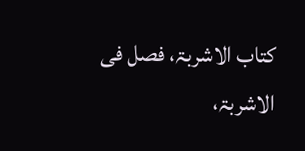کتاب الاشربۃ، فصل فی الاشربۃ،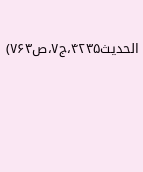الحدیث۴۲۳۵،ج۷،ص۷۶۳)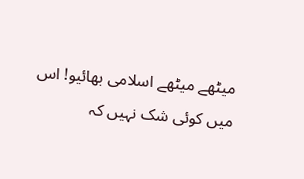میٹھے میٹھے اسلامی بھائیو! اس میں کوئی شک نہیں کہ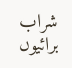شراب برائیوں